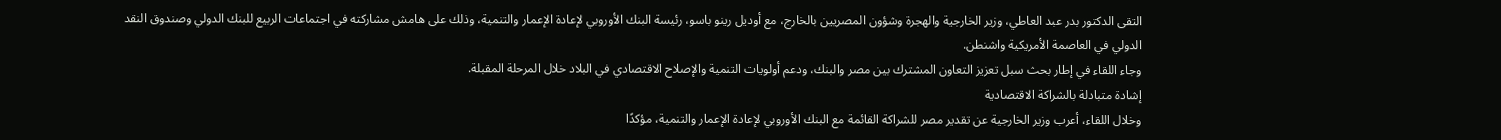التقى الدكتور بدر عبد العاطي، وزير الخارجية والهجرة وشؤون المصريين بالخارج، مع أوديل رينو باسو، رئيسة البنك الأوروبي لإعادة الإعمار والتنمية، وذلك على هامش مشاركته في اجتماعات الربيع للبنك الدولي وصندوق النقد الدولي في العاصمة الأمريكية واشنطن.
وجاء اللقاء في إطار بحث سبل تعزيز التعاون المشترك بين مصر والبنك، ودعم أولويات التنمية والإصلاح الاقتصادي في البلاد خلال المرحلة المقبلة.
إشادة متبادلة بالشراكة الاقتصادية
وخلال اللقاء، أعرب وزير الخارجية عن تقدير مصر للشراكة القائمة مع البنك الأوروبي لإعادة الإعمار والتنمية، مؤكدًا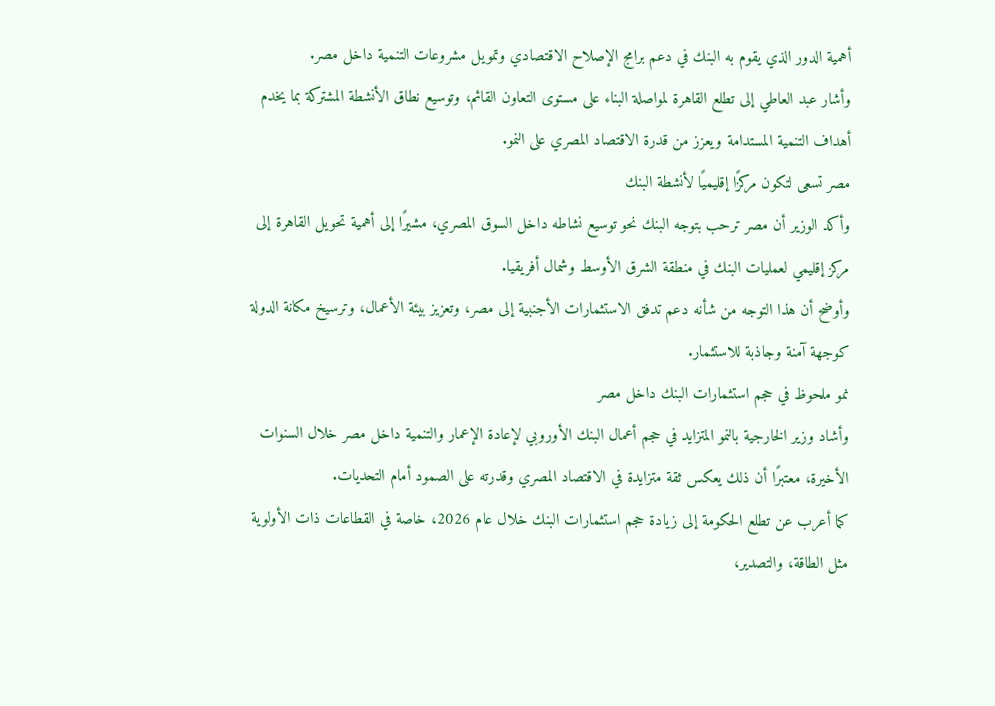أهمية الدور الذي يقوم به البنك في دعم برامج الإصلاح الاقتصادي وتمويل مشروعات التنمية داخل مصر.
وأشار عبد العاطي إلى تطلع القاهرة لمواصلة البناء على مستوى التعاون القائم، وتوسيع نطاق الأنشطة المشتركة بما يخدم أهداف التنمية المستدامة ويعزز من قدرة الاقتصاد المصري على النمو.
مصر تسعى لتكون مركزًا إقليميًا لأنشطة البنك
وأكد الوزير أن مصر ترحب بتوجه البنك نحو توسيع نشاطه داخل السوق المصري، مشيرًا إلى أهمية تحويل القاهرة إلى مركز إقليمي لعمليات البنك في منطقة الشرق الأوسط وشمال أفريقيا.
وأوضح أن هذا التوجه من شأنه دعم تدفق الاستثمارات الأجنبية إلى مصر، وتعزيز بيئة الأعمال، وترسيخ مكانة الدولة كوجهة آمنة وجاذبة للاستثمار.
نمو ملحوظ في حجم استثمارات البنك داخل مصر
وأشاد وزير الخارجية بالنمو المتزايد في حجم أعمال البنك الأوروبي لإعادة الإعمار والتنمية داخل مصر خلال السنوات الأخيرة، معتبرًا أن ذلك يعكس ثقة متزايدة في الاقتصاد المصري وقدرته على الصمود أمام التحديات.
كما أعرب عن تطلع الحكومة إلى زيادة حجم استثمارات البنك خلال عام 2026، خاصة في القطاعات ذات الأولوية مثل الطاقة، والتصدير،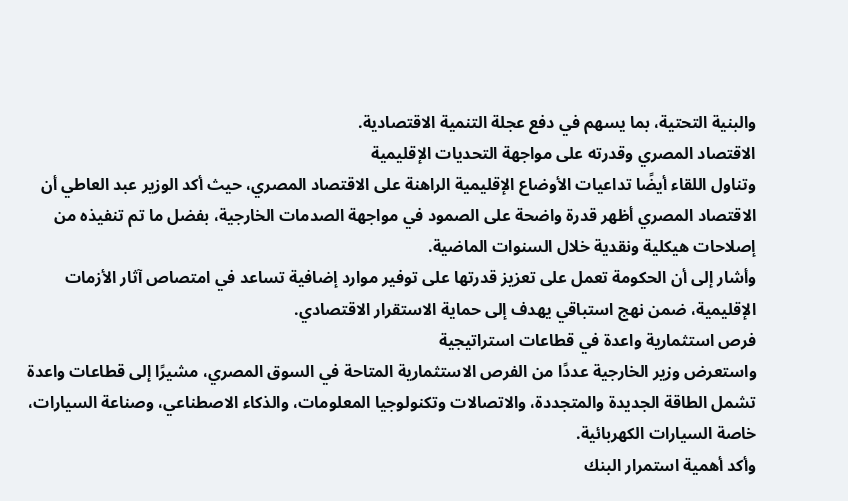والبنية التحتية، بما يسهم في دفع عجلة التنمية الاقتصادية.
الاقتصاد المصري وقدرته على مواجهة التحديات الإقليمية
وتناول اللقاء أيضًا تداعيات الأوضاع الإقليمية الراهنة على الاقتصاد المصري، حيث أكد الوزير عبد العاطي أن الاقتصاد المصري أظهر قدرة واضحة على الصمود في مواجهة الصدمات الخارجية، بفضل ما تم تنفيذه من إصلاحات هيكلية ونقدية خلال السنوات الماضية.
وأشار إلى أن الحكومة تعمل على تعزيز قدرتها على توفير موارد إضافية تساعد في امتصاص آثار الأزمات الإقليمية، ضمن نهج استباقي يهدف إلى حماية الاستقرار الاقتصادي.
فرص استثمارية واعدة في قطاعات استراتيجية
واستعرض وزير الخارجية عددًا من الفرص الاستثمارية المتاحة في السوق المصري، مشيرًا إلى قطاعات واعدة تشمل الطاقة الجديدة والمتجددة، والاتصالات وتكنولوجيا المعلومات، والذكاء الاصطناعي، وصناعة السيارات، خاصة السيارات الكهربائية.
وأكد أهمية استمرار البنك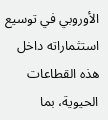الأوروبي في توسيع استثماراته داخل هذه القطاعات الحيوية، بما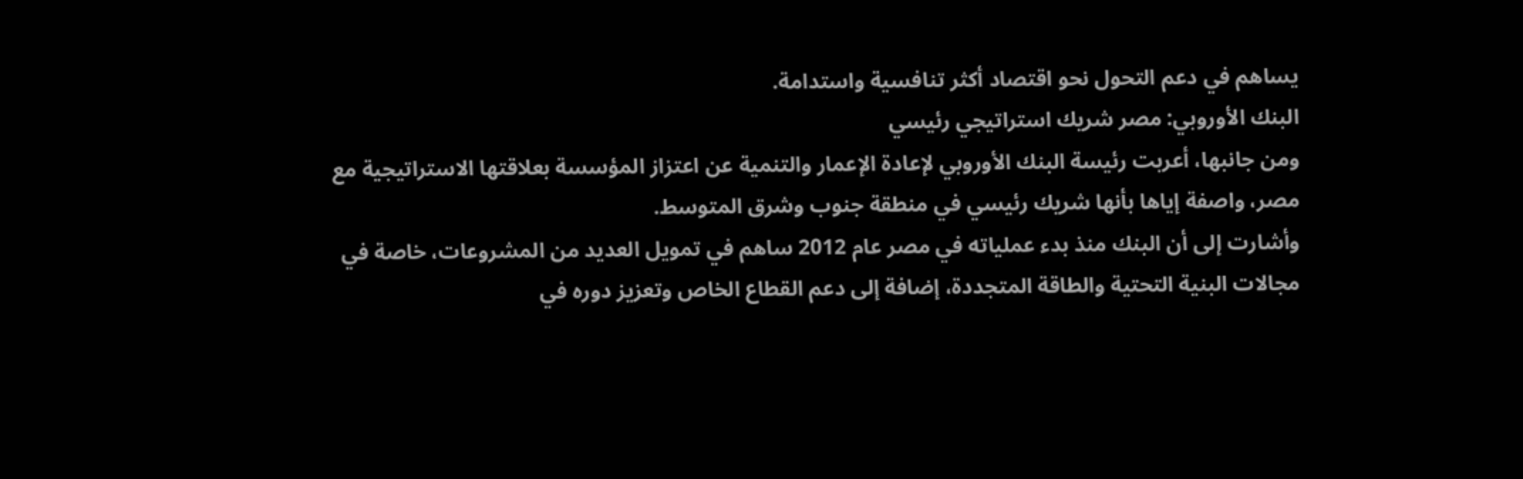يساهم في دعم التحول نحو اقتصاد أكثر تنافسية واستدامة.
البنك الأوروبي: مصر شريك استراتيجي رئيسي
ومن جانبها، أعربت رئيسة البنك الأوروبي لإعادة الإعمار والتنمية عن اعتزاز المؤسسة بعلاقتها الاستراتيجية مع مصر، واصفة إياها بأنها شريك رئيسي في منطقة جنوب وشرق المتوسط.
وأشارت إلى أن البنك منذ بدء عملياته في مصر عام 2012 ساهم في تمويل العديد من المشروعات، خاصة في مجالات البنية التحتية والطاقة المتجددة، إضافة إلى دعم القطاع الخاص وتعزيز دوره في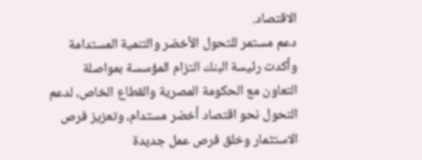الاقتصاد.
دعم مستمر للتحول الأخضر والتنمية المستدامة
وأكدت رئيسة البنك التزام المؤسسة بمواصلة التعاون مع الحكومة المصرية والقطاع الخاص، لدعم التحول نحو اقتصاد أخضر مستدام، وتعزيز فرص الاستثمار وخلق فرص عمل جديدة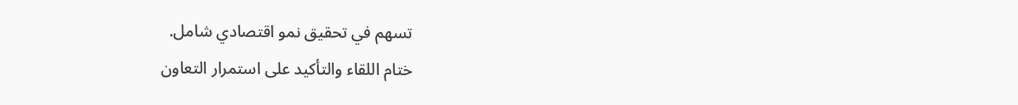تسهم في تحقيق نمو اقتصادي شامل.
ختام اللقاء والتأكيد على استمرار التعاون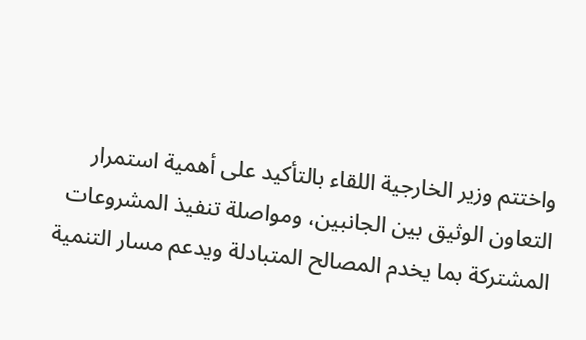واختتم وزير الخارجية اللقاء بالتأكيد على أهمية استمرار التعاون الوثيق بين الجانبين، ومواصلة تنفيذ المشروعات المشتركة بما يخدم المصالح المتبادلة ويدعم مسار التنمية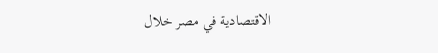الاقتصادية في مصر خلال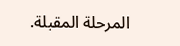المرحلة المقبلة.